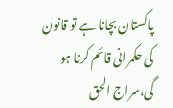پاکستان بچانا ہے تو قانون کی حکمرانی قائم کرنا ہو گی،سراج الحق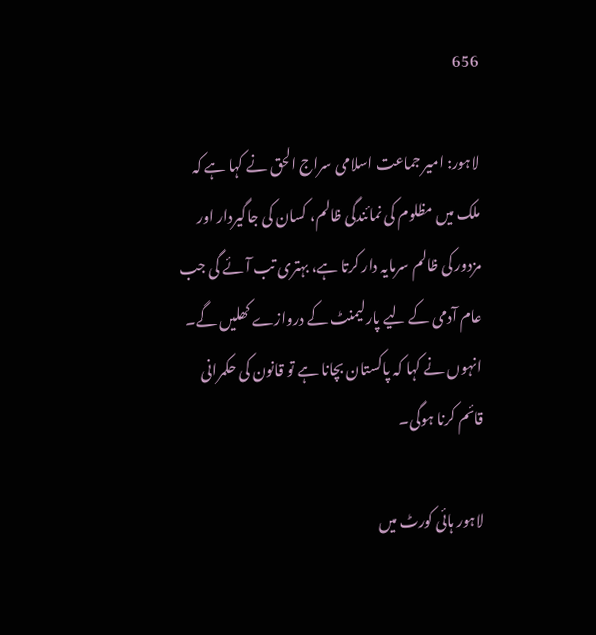656

لاہور: امیر جماعت اسلامی سراج الحق نے کہا ہے کہ ملک میں مظلوم کی نمائندگی ظالم، کسان کی جاگیردار اور مزدور کی ظالم سرمایہ دار کرتا ہے، بہتری تب آئے گی جب عام آدمی کے لیے پارلیمنٹ کے دروازے کھلیں گے۔ انہوں نے کہا کہ پاکستان بچانا ہے تو قانون کی حکمرانی قائم کرنا ہوگی۔

لاہور ہائی کورٹ میں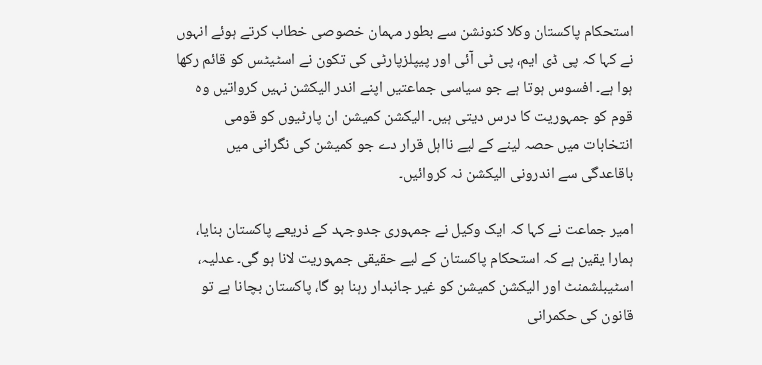استحکام پاکستان وکلا کنونشن سے بطور مہمان خصوصی خطاب کرتے ہوئے انہوں نے کہا کہ پی ڈی ایم، پی ٹی آئی اور پیپلزپارٹی کی تکون نے اسٹیٹس کو قائم رکھا ہوا ہے۔ افسوس ہوتا ہے جو سیاسی جماعتیں اپنے اندر الیکشن نہیں کرواتیں وہ قوم کو جمہوریت کا درس دیتی ہیں۔ الیکشن کمیشن ان پارٹیوں کو قومی انتخابات میں حصہ لینے کے لیے نااہل قرار دے جو کمیشن کی نگرانی میں باقاعدگی سے اندرونی الیکشن نہ کروائیں۔

امیر جماعت نے کہا کہ ایک وکیل نے جمہوری جدوجہد کے ذریعے پاکستان بنایا، ہمارا یقین ہے کہ استحکام پاکستان کے لیے حقیقی جمہوریت لانا ہو گی۔ عدلیہ، اسٹیبلشمنٹ اور الیکشن کمیشن کو غیر جانبدار رہنا ہو گا، پاکستان بچانا ہے تو قانون کی حکمرانی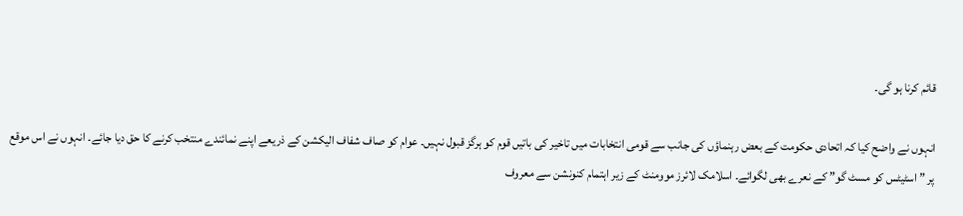قائم کرنا ہو گی۔

انہوں نے واضح کیا کہ اتحادی حکومت کے بعض رہنماؤں کی جانب سے قومی انتخابات میں تاخیر کی باتیں قوم کو ہرگز قبول نہیں۔ عوام کو صاف شفاف الیکشن کے ذریعے اپنے نمائندے منتخب کرنے کا حق دیا جائے۔ انہوں نے اس موقع پر ”اسٹیٹس کو مسٹ گو” کے نعرے بھی لگوائے۔ اسلامک لائرز موومنٹ کے زیر اہتمام کنونشن سے معروف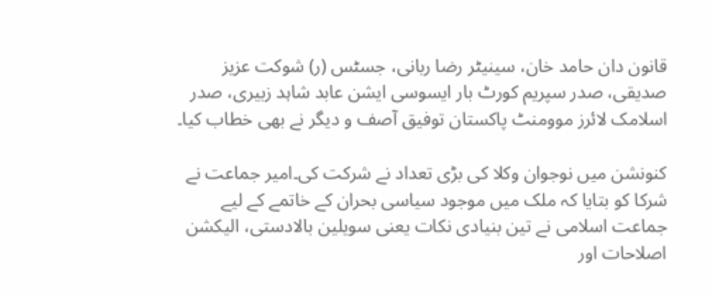قانون دان حامد خان، سینیٹر رضا ربانی، جسٹس (ر) شوکت عزیز صدیقی، صدر سپریم کورٹ بار ایسوسی ایشن عابد شاہد زبیری، صدر اسلامک لائرز موومنٹ پاکستان توفیق آصف و دیگر نے بھی خطاب کیا۔

کنونشن میں نوجوان وکلا کی بڑی تعداد نے شرکت کی۔امیر جماعت نے شرکا کو بتایا کہ ملک میں موجود سیاسی بحران کے خاتمے کے لیے جماعت اسلامی نے تین بنیادی نکات یعنی سویلین بالادستی، الیکشن اصلاحات اور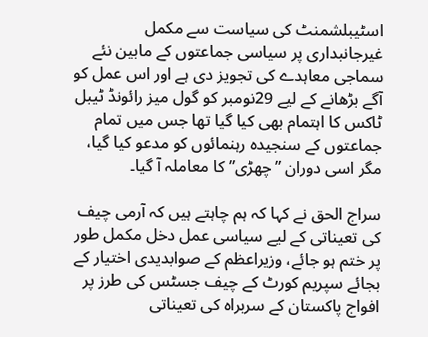اسٹیبلشمنٹ کی سیاست سے مکمل غیرجانبداری پر سیاسی جماعتوں کے مابین نئے سماجی معاہدے کی تجویز دی ہے اور اس عمل کو آگے بڑھانے کے لیے 29نومبر کو گول میز رائونڈ ٹیبل ٹاکس کا اہتمام بھی کیا گیا تھا جس میں تمام جماعتوں کے سنجیدہ رہنمائوں کو مدعو کیا گیا، مگر اسی دوران ”چھڑی” کا معاملہ آ گیا۔

سراج الحق نے کہا کہ ہم چاہتے ہیں کہ آرمی چیف کی تعیناتی کے لیے سیاسی عمل دخل مکمل طور پر ختم ہو جائے، وزیراعظم کے صوابدیدی اختیار کے بجائے سپریم کورٹ کے چیف جسٹس کی طرز پر افواج پاکستان کے سربراہ کی تعیناتی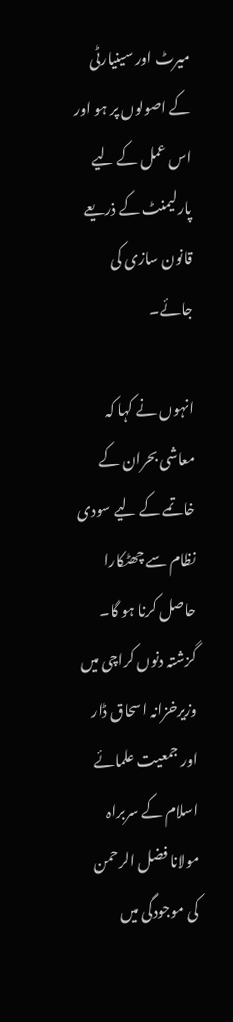میرٹ اور سینیارٹی کے اصولوں پر ہو اور اس عمل کے لیے پارلیمنٹ کے ذریعے قانون سازی کی جائے۔

انہوں نے کہا کہ معاشی بحران کے خاتمے کے لیے سودی نظام سے چھٹکارا حاصل کرنا ہو گا۔ گزشتہ دنوں کراچی میں وزیرخزانہ اسحاق ڈار اور جمعیت علمائے اسلام کے سربراہ مولانا فضل الرحمن کی موجودگی میں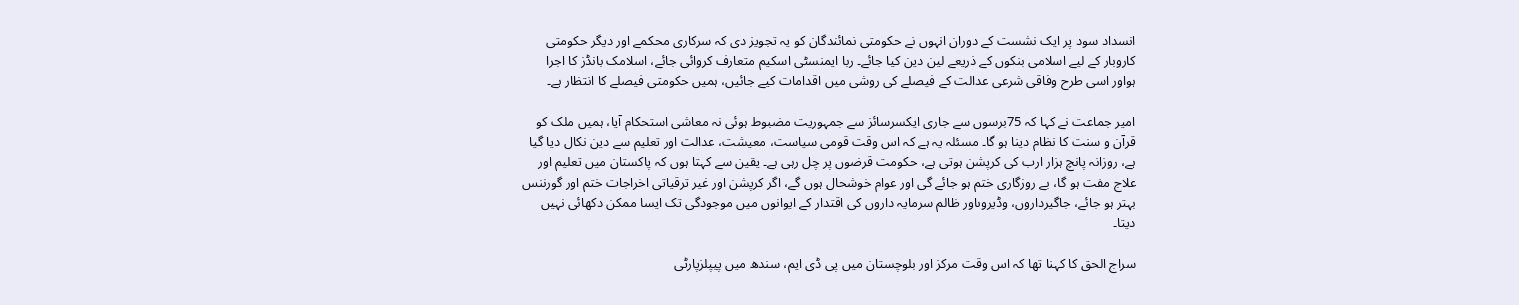انسداد سود پر ایک نشست کے دوران انہوں نے حکومتی نمائندگان کو یہ تجویز دی کہ سرکاری محکمے اور دیگر حکومتی کاروبار کے لیے اسلامی بنکوں کے ذریعے لین دین کیا جائے۔ ربا ایمنسٹی اسکیم متعارف کروائی جائے، اسلامک بانڈز کا اجرا ہواور اسی طرح وفاقی شرعی عدالت کے فیصلے کی روشی میں اقدامات کیے جائیں، ہمیں حکومتی فیصلے کا انتظار ہے۔

امیر جماعت نے کہا کہ 75برسوں سے جاری ایکسرسائز سے جمہوریت مضبوط ہوئی نہ معاشی استحکام آیا، ہمیں ملک کو قرآن و سنت کا نظام دینا ہو گا۔ مسئلہ یہ ہے کہ اس وقت قومی سیاست، معیشت، عدالت اور تعلیم سے دین نکال دیا گیا ہے، روزانہ پانچ ہزار ارب کی کرپشن ہوتی ہے، حکومت قرضوں پر چل رہی ہے۔ یقین سے کہتا ہوں کہ پاکستان میں تعلیم اور علاج مفت ہو گا، بے روزگاری ختم ہو جائے گی اور عوام خوشحال ہوں گے، اگر کرپشن اور غیر ترقیاتی اخراجات ختم اور گورننس بہتر ہو جائے، جاگیرداروں، وڈیروںاور ظالم سرمایہ داروں کی اقتدار کے ایوانوں میں موجودگی تک ایسا ممکن دکھائی نہیں دیتا۔

سراج الحق کا کہنا تھا کہ اس وقت مرکز اور بلوچستان میں پی ڈی ایم، سندھ میں پیپلزپارٹی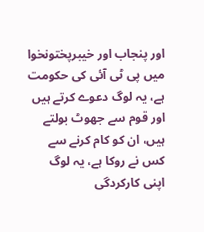اور پنجاب اور خیبرپختونخوا میں پی ٹی آئی کی حکومت ہے، یہ لوگ دعوے کرتے ہیں اور قوم سے جھوٹ بولتے ہیں، ان کو کام کرنے سے کس نے روکا ہے، یہ لوگ اپنی کارکردگی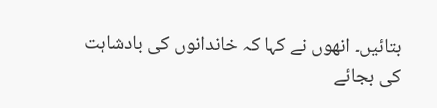بتائیں۔ انھوں نے کہا کہ خاندانوں کی بادشاہت کی بجائے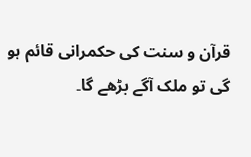قرآن و سنت کی حکمرانی قائم ہو گی تو ملک آگے بڑھے گا۔